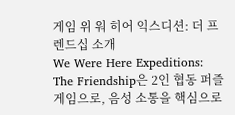게임 위 워 히어 익스디션: 더 프렌드십 소개
We Were Here Expeditions: The Friendship은 2인 협동 퍼즐 게임으로, 음성 소통을 핵심으로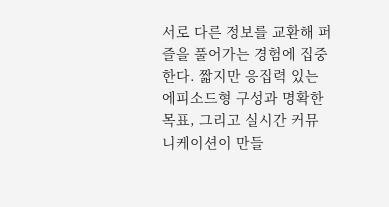서로 다른 정보를 교환해 퍼즐을 풀어가는 경험에 집중한다. 짧지만 응집력 있는 에피소드형 구성과 명확한 목표, 그리고 실시간 커뮤니케이션이 만들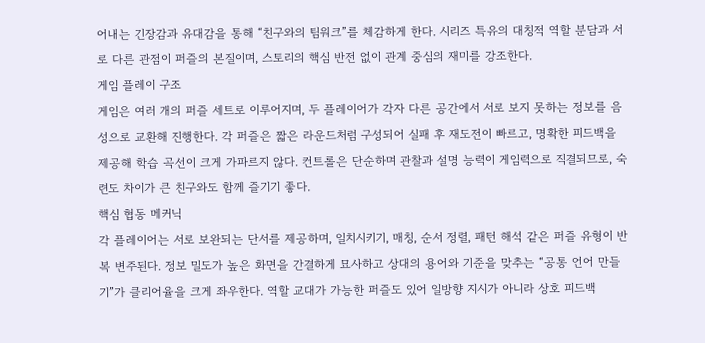어내는 긴장감과 유대감을 통해 “친구와의 팀워크”를 체감하게 한다. 시리즈 특유의 대칭적 역할 분담과 서로 다른 관점이 퍼즐의 본질이며, 스토리의 핵심 반전 없이 관계 중심의 재미를 강조한다.
게임 플레이 구조
게임은 여러 개의 퍼즐 세트로 이루어지며, 두 플레이어가 각자 다른 공간에서 서로 보지 못하는 정보를 음성으로 교환해 진행한다. 각 퍼즐은 짧은 라운드처럼 구성되어 실패 후 재도전이 빠르고, 명확한 피드백을 제공해 학습 곡선이 크게 가파르지 않다. 컨트롤은 단순하며 관찰과 설명 능력이 게임력으로 직결되므로, 숙련도 차이가 큰 친구와도 함께 즐기기 좋다.
핵심 협동 메커닉
각 플레이어는 서로 보완되는 단서를 제공하며, 일치시키기, 매칭, 순서 정렬, 패턴 해석 같은 퍼즐 유형이 반복 변주된다. 정보 밀도가 높은 화면을 간결하게 묘사하고 상대의 용어와 기준을 맞추는 “공통 언어 만들기”가 클리어율을 크게 좌우한다. 역할 교대가 가능한 퍼즐도 있어 일방향 지시가 아니라 상호 피드백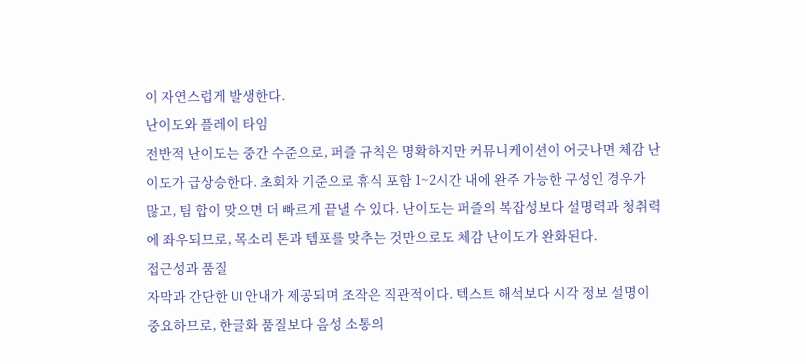이 자연스럽게 발생한다.
난이도와 플레이 타임
전반적 난이도는 중간 수준으로, 퍼즐 규칙은 명확하지만 커뮤니케이션이 어긋나면 체감 난이도가 급상승한다. 초회차 기준으로 휴식 포함 1~2시간 내에 완주 가능한 구성인 경우가 많고, 팀 합이 맞으면 더 빠르게 끝낼 수 있다. 난이도는 퍼즐의 복잡성보다 설명력과 청취력에 좌우되므로, 목소리 톤과 템포를 맞추는 것만으로도 체감 난이도가 완화된다.
접근성과 품질
자막과 간단한 UI 안내가 제공되며 조작은 직관적이다. 텍스트 해석보다 시각 정보 설명이 중요하므로, 한글화 품질보다 음성 소통의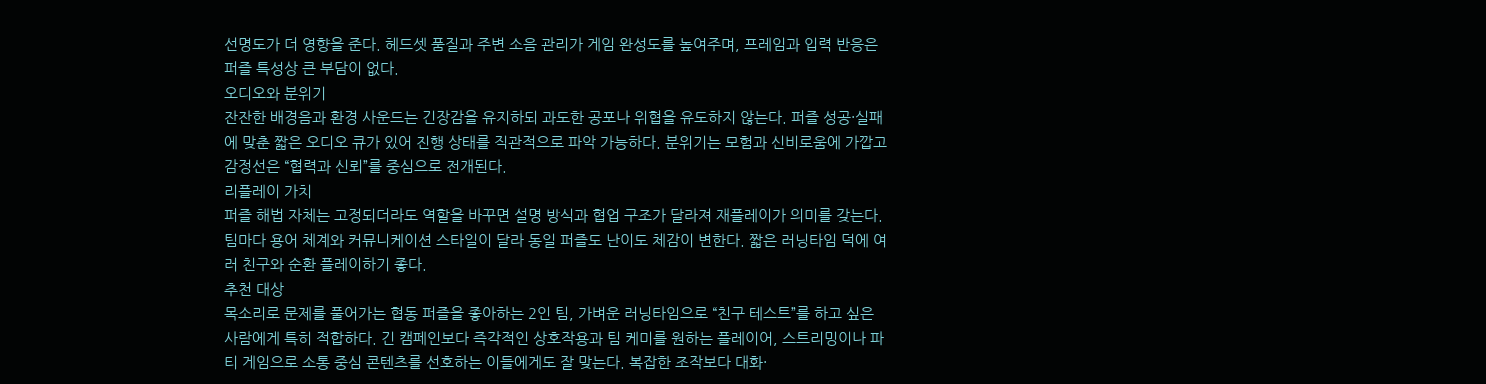선명도가 더 영향을 준다. 헤드셋 품질과 주변 소음 관리가 게임 완성도를 높여주며, 프레임과 입력 반응은 퍼즐 특성상 큰 부담이 없다.
오디오와 분위기
잔잔한 배경음과 환경 사운드는 긴장감을 유지하되 과도한 공포나 위협을 유도하지 않는다. 퍼즐 성공·실패에 맞춘 짧은 오디오 큐가 있어 진행 상태를 직관적으로 파악 가능하다. 분위기는 모험과 신비로움에 가깝고 감정선은 “협력과 신뢰”를 중심으로 전개된다.
리플레이 가치
퍼즐 해법 자체는 고정되더라도 역할을 바꾸면 설명 방식과 협업 구조가 달라져 재플레이가 의미를 갖는다. 팀마다 용어 체계와 커뮤니케이션 스타일이 달라 동일 퍼즐도 난이도 체감이 변한다. 짧은 러닝타임 덕에 여러 친구와 순환 플레이하기 좋다.
추천 대상
목소리로 문제를 풀어가는 협동 퍼즐을 좋아하는 2인 팀, 가벼운 러닝타임으로 “친구 테스트”를 하고 싶은 사람에게 특히 적합하다. 긴 캠페인보다 즉각적인 상호작용과 팀 케미를 원하는 플레이어, 스트리밍이나 파티 게임으로 소통 중심 콘텐츠를 선호하는 이들에게도 잘 맞는다. 복잡한 조작보다 대화·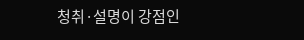청취·설명이 강점인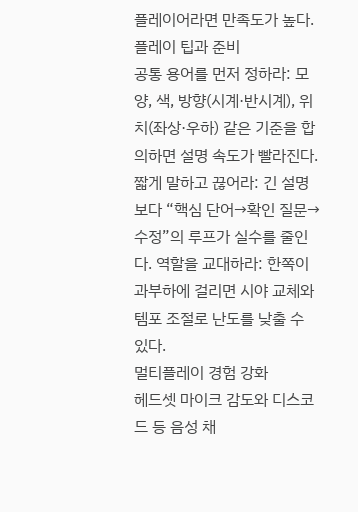플레이어라면 만족도가 높다.
플레이 팁과 준비
공통 용어를 먼저 정하라: 모양, 색, 방향(시계·반시계), 위치(좌상·우하) 같은 기준을 합의하면 설명 속도가 빨라진다. 짧게 말하고 끊어라: 긴 설명보다 “핵심 단어→확인 질문→수정”의 루프가 실수를 줄인다. 역할을 교대하라: 한쪽이 과부하에 걸리면 시야 교체와 템포 조절로 난도를 낮출 수 있다.
멀티플레이 경험 강화
헤드셋 마이크 감도와 디스코드 등 음성 채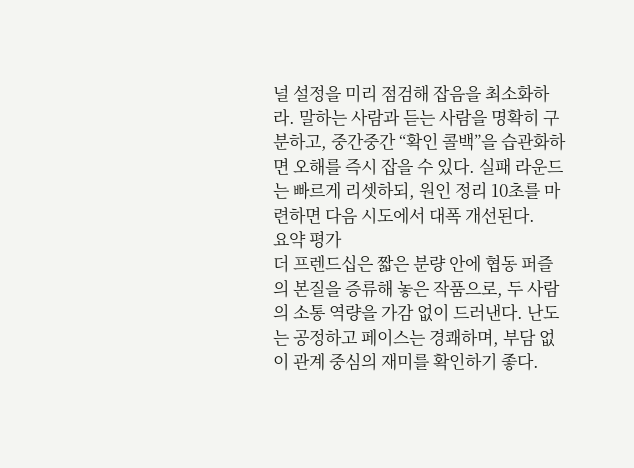널 설정을 미리 점검해 잡음을 최소화하라. 말하는 사람과 듣는 사람을 명확히 구분하고, 중간중간 “확인 콜백”을 습관화하면 오해를 즉시 잡을 수 있다. 실패 라운드는 빠르게 리셋하되, 원인 정리 10초를 마련하면 다음 시도에서 대폭 개선된다.
요약 평가
더 프렌드십은 짧은 분량 안에 협동 퍼즐의 본질을 증류해 놓은 작품으로, 두 사람의 소통 역량을 가감 없이 드러낸다. 난도는 공정하고 페이스는 경쾌하며, 부담 없이 관계 중심의 재미를 확인하기 좋다.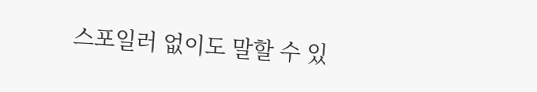스포일러 없이도 말할 수 있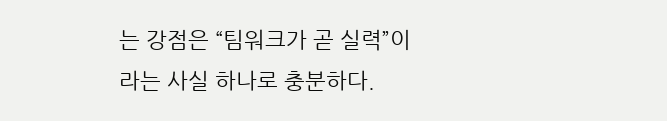는 강점은 “팀워크가 곧 실력”이라는 사실 하나로 충분하다.